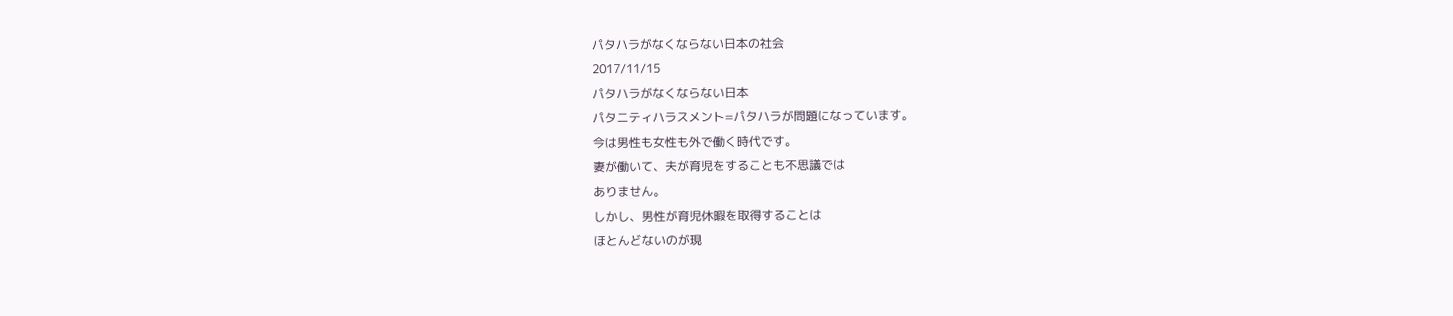パタハラがなくならない日本の社会
2017/11/15
パタハラがなくならない日本
パタニティハラスメント=パタハラが問題になっています。
今は男性も女性も外で働く時代です。
妻が働いて、夫が育児をすることも不思議では
ありません。
しかし、男性が育児休暇を取得することは
ほとんどないのが現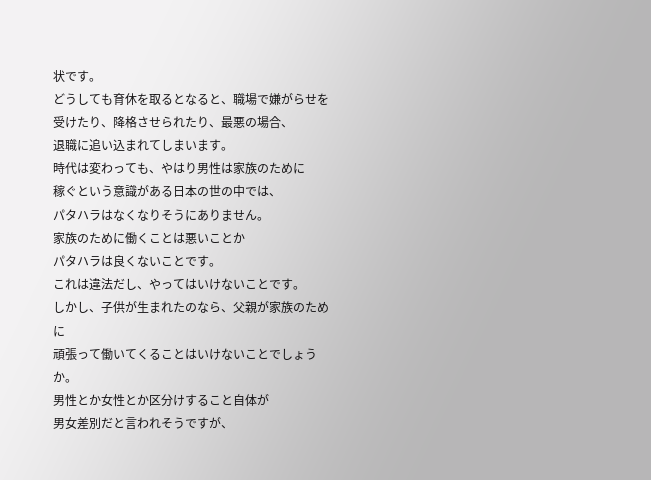状です。
どうしても育休を取るとなると、職場で嫌がらせを
受けたり、降格させられたり、最悪の場合、
退職に追い込まれてしまいます。
時代は変わっても、やはり男性は家族のために
稼ぐという意識がある日本の世の中では、
パタハラはなくなりそうにありません。
家族のために働くことは悪いことか
パタハラは良くないことです。
これは違法だし、やってはいけないことです。
しかし、子供が生まれたのなら、父親が家族のために
頑張って働いてくることはいけないことでしょうか。
男性とか女性とか区分けすること自体が
男女差別だと言われそうですが、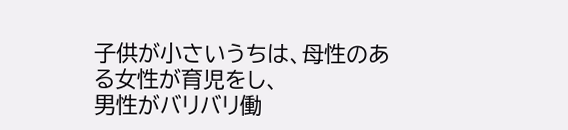子供が小さいうちは、母性のある女性が育児をし、
男性がバリバリ働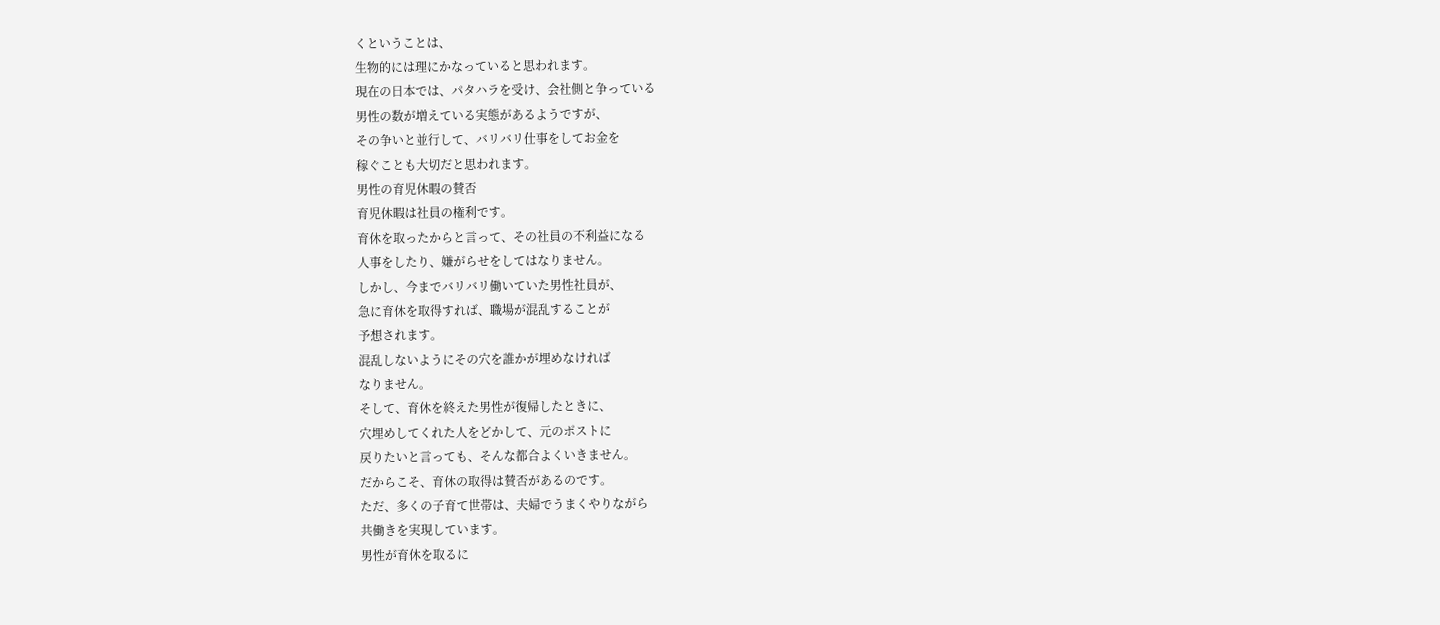くということは、
生物的には理にかなっていると思われます。
現在の日本では、パタハラを受け、会社側と争っている
男性の数が増えている実態があるようですが、
その争いと並行して、バリバリ仕事をしてお金を
稼ぐことも大切だと思われます。
男性の育児休暇の賛否
育児休暇は社員の権利です。
育休を取ったからと言って、その社員の不利益になる
人事をしたり、嫌がらせをしてはなりません。
しかし、今までバリバリ働いていた男性社員が、
急に育休を取得すれば、職場が混乱することが
予想されます。
混乱しないようにその穴を誰かが埋めなければ
なりません。
そして、育休を終えた男性が復帰したときに、
穴埋めしてくれた人をどかして、元のポストに
戻りたいと言っても、そんな都合よくいきません。
だからこそ、育休の取得は賛否があるのです。
ただ、多くの子育て世帯は、夫婦でうまくやりながら
共働きを実現しています。
男性が育休を取るに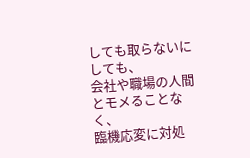しても取らないにしても、
会社や職場の人間とモメることなく、
臨機応変に対処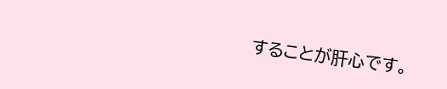することが肝心です。